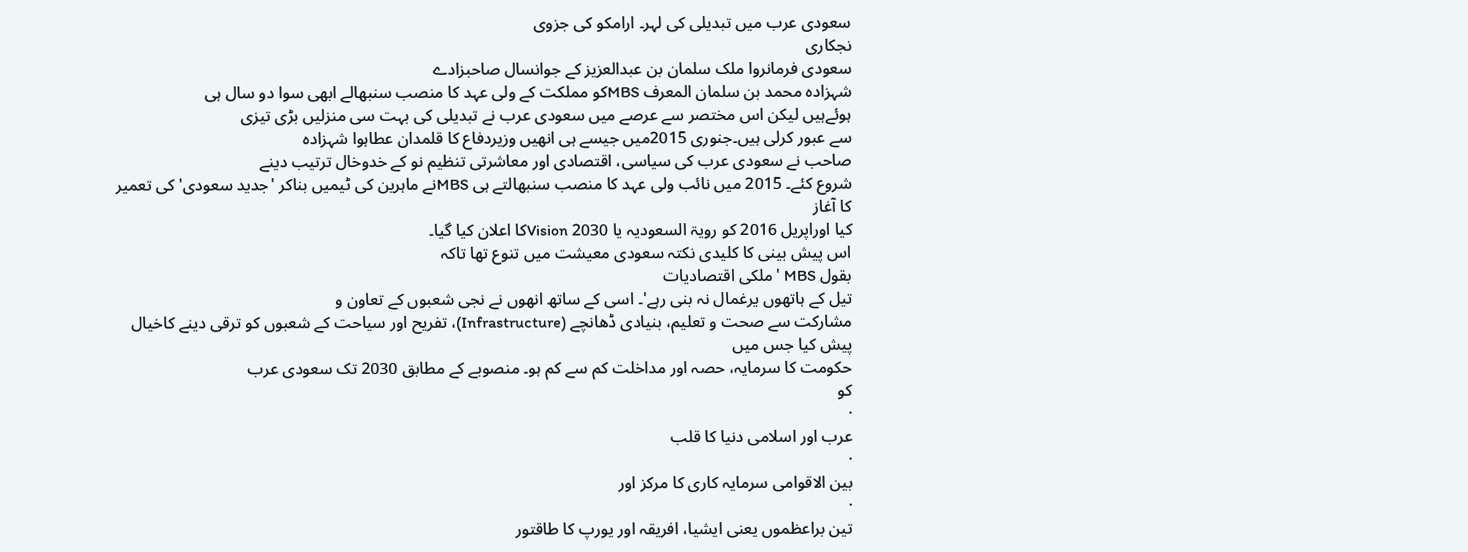سعودی عرب میں تبدیلی کی لہر۔ ارامکو کی جزوی
نجکاری
سعودی فرمانروا ملک سلمان بن عبدالعزیز کے جوانسال صاحبزادے
شہزادہ محمد بن سلمان المعرف MBSکو مملکت کے ولی عہد کا منصب سنبھالے ابھی سوا دو سال ہی
ہوئےہیں لیکن اس مختصر سے عرصے میں سعودی عرب نے تبدیلی کی بہت سی منزلیں بڑی تیزی
سے عبور کرلی ہیں۔جنوری 2015میں جیسے ہی انھیں وزیردفاع کا قلمدان عطاہوا شہزادہ
صاحب نے سعودی عرب کی سیاسی، اقتصادی اور معاشرتی تنظیم نو کے خدوخال ترتیب دینے
شروع کئے۔ 2015 میں نائب ولی عہد کا منصب سنبھالتے ہی MBSنے ماہرین کی ٹیمیں بناکر 'جدید سعودی' کی تعمیر کا آغاز
کیا اوراپریل 2016 کو رویۃ السعودیہ یا Vision 2030کا اعلان کیا گیا۔
اس پیش بینی کا کلیدی نکتہ سعودی معیشت میں تنوع تھا تاکہ
بقول MBS 'ملکی اقتصادیات
تیل کے ہاتھوں یرغمال نہ بنی رہے'۔ اسی کے ساتھ انھوں نے نجی شعبوں کے تعاون و
مشارکت سے صحت و تعلیم، بنیادی ڈھانچے (Infrastructure)، تفریح اور سیاحت کے شعبوں کو ترقی دینے کاخیال پیش کیا جس میں
حکومت کا سرمایہ، حصہ اور مداخلت کم سے کم ہو۔ منصوبے کے مطابق 2030 تک سعودی عرب
کو
·
عرب اور اسلامی دنیا کا قلب
·
بین الاقوامی سرمایہ کاری کا مرکز اور
·
تین براعظموں یعنی ایشیا، افریقہ اور یورپ کا طاقتور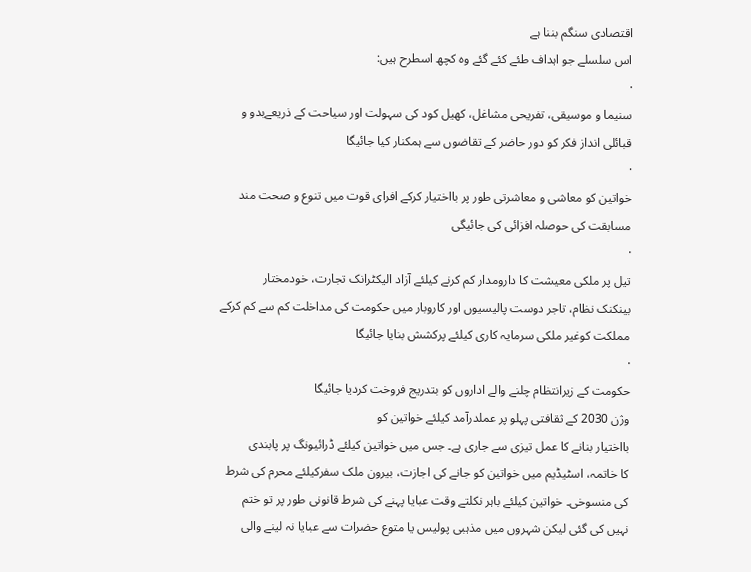اقتصادی سنگم بننا ہے
اس سلسلے جو اہداف طئے کئے گئے وہ کچھ اسطرح ہیں:
·
سنیما و موسیقی، تفریحی مشاغل، کھیل کود کی سہولت اور سیاحت کے ذریعےبدو و
قبائلی انداز فکر کو دور حاضر کے تقاضوں سے ہمکنار کیا جائیگا
·
خواتین کو معاشی و معاشرتی طور پر بااختیار کرکے افرای قوت میں تنوع و صحت مند
مسابقت کی حوصلہ افزائی کی جائیگی
·
تیل پر ملکی معیشت کا دارومدار کم کرنے کیلئے آزاد الیکٹرانک تجارت، خودمختار
بینکنک نظام، تاجر دوست پالیسیوں اور کاروبار میں حکومت کی مداخلت کم سے کم کرکے
مملکت کوغیر ملکی سرمایہ کاری کیلئے پرکشش بنایا جائیگا
·
حکومت کے زیرانتظام چلنے والے اداروں کو بتدریج فروخت کردیا جائیگا
وژن 2030 کے ثقافتی پہلو پر عملدرآمد کیلئے خواتین کو
بااختیار بنانے کا عمل تیزی سے جاری ہے۔ جس میں خواتین کیلئے ڈرائیونگ پر پابندی
کا خاتمہ، اسٹیڈیم میں خواتین کو جانے کی اجازت، بیرون ملک سفرکیلئے محرم کی شرط
کی منسوخی۔ خواتین کیلئے باہر نکلتے وقت عبایا پہنے کی شرط قانونی طور پر تو ختم
نہیں کی گئی لیکن شہروں میں مذہبی پولیس یا متوع حضرات سے عبایا نہ لینے والی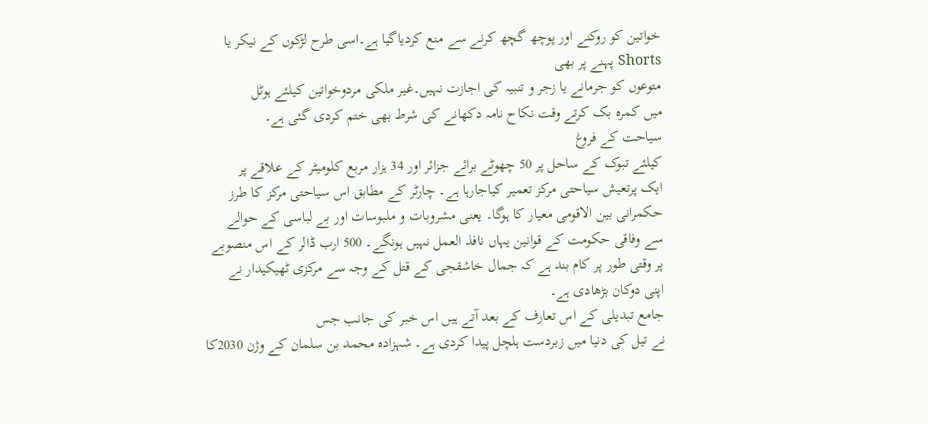خواتین کو روکنے اور پوچھ گچھ کرنے سے منع کردیاگیا ہے۔اسی طرح لڑکوں کے نیکر یا Shorts پہنے پر بھی
متوعوں کو جرمانے یا زجر و تنبیہ کی اجازت نہیں۔غیر ملکی مردوخواتین کیلئے ہوٹل
میں کمرہ بک کرتے وقت نکاح نامہ دکھانے کی شرط بھی ختم کردی گئی ہے۔
سیاحت کے فروغ
کیلئے تبوک کے ساحل پر 50 چھوٹے برائے جزائر اور 34 ہزار مربع کلومیٹر کے علاقے پر
ایک پرتعیش سیاحتی مرکز تعمیر کیاجارہا ہے۔ چارٹر کے مطابق اس سیاحتی مرکز کا طرز
حکمرانی بین الاقومی معیار کا ہوگا۔ یعنی مشروبات و ملبوسات اور بے لباسی کے حوالے
سے وفاقی حکومت کے قوانین یہاں نافذ العمل نہیں ہونگے۔ 500 ارب ڈالر کے اس منصوبے
پر وقتی طور پر کام بند ہے کہ جمال خاشقجی کے قتل کے وجہ سے مرکزی ٹھیکیدار نے
اپنی دوکان بڑھادی ہے۔
جامع تبدیلی کے اس تعارف کے بعد آتے ہیں اس خبر کی جانب جس
نے تیل کی دنیا میں زبردست ہلچل پیدا کردی ہے۔ شہزادہ محمد بن سلمان کے وژن 2030کا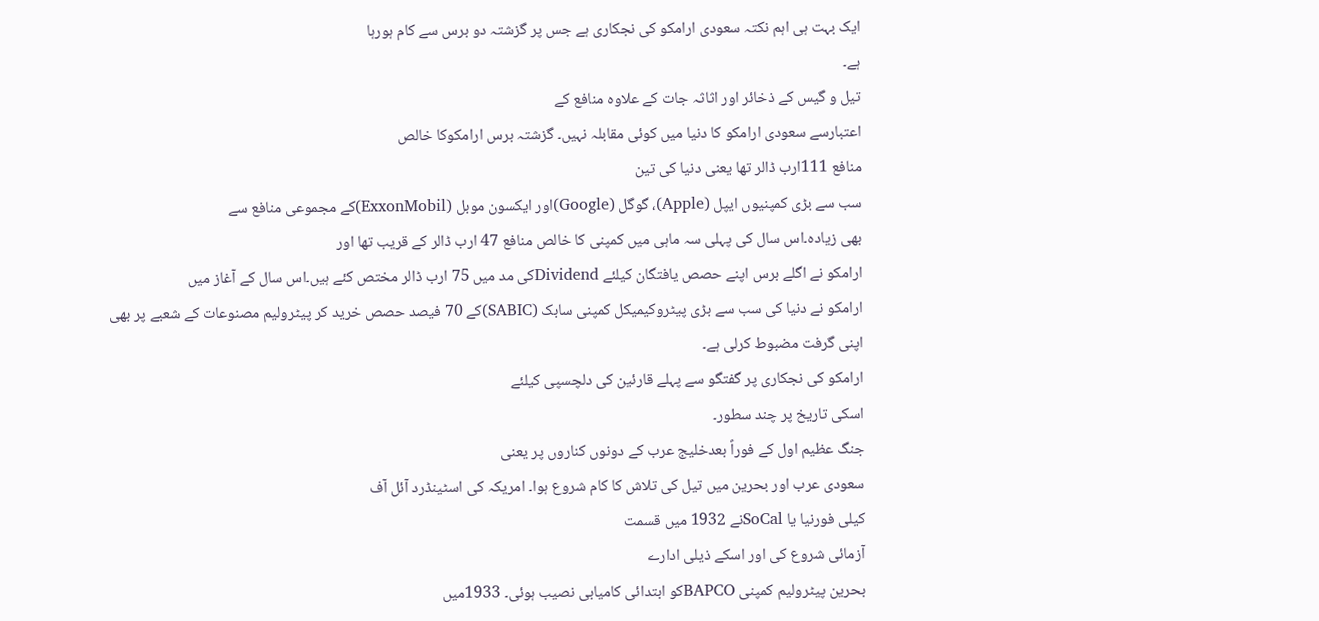ایک بہت ہی اہم نکتہ سعودی ارامکو کی نجکاری ہے جس پر گزشتہ دو برس سے کام ہورہا
ہے۔
تیل و گیس کے ذخائر اور اثاثہ جات کے علاوہ منافع کے
اعتبارسے سعودی ارامکو کا دنیا میں کوئی مقابلہ نہیں۔ گزشتہ برس ارامکوکا خالص
منافع 111ارب ڈالر تھا یعنی دنیا کی تین
سب سے بڑی کمپنیوں ایپل (Apple)، گوگل (Google)اور ایکسون موبل (ExxonMobil)کے مجموعی منافع سے
بھی زیادہ۔اس سال کی پہلی سہ ماہی میں کمپنی کا خالص منافع 47 ارب ڈالر کے قریب تھا اور
ارامکو نے اگلے برس اپنے حصص یافتگان کیلئے Dividendکی مد میں 75 ارب ڈالر مختص کئے ہیں۔اس سال کے آغاز میں
ارامکو نے دنیا کی سب سے بڑی پیٹروکیمیکل کمپنی سابک (SABIC)کے 70 فیصد حصص خرید کر پیٹرولیم مصنوعات کے شعبے پر بھی
اپنی گرفت مضبوط کرلی ہے۔
ارامکو کی نجکاری پر گفتگو سے پہلے قارئین کی دلچسپی کیلئے
اسکی تاریخ پر چند سطور۔
جنگ عظیم اول کے فوراً بعدخلیج عرب کے دونوں کناروں پر یعنی
سعودی عرب اور بحرین میں تیل کی تلاش کا کام شروع ہوا۔ امریکہ کی اسٹینڈرد آئل آف
کیلی فورنیا یا SoCalنے 1932 میں قسمت
آزمائی شروع کی اور اسکے ذیلی ادارے
بحرین پیٹرولیم کمپنی BAPCOکو ابتدائی کامیابی نصیب ہوئی۔ 1933میں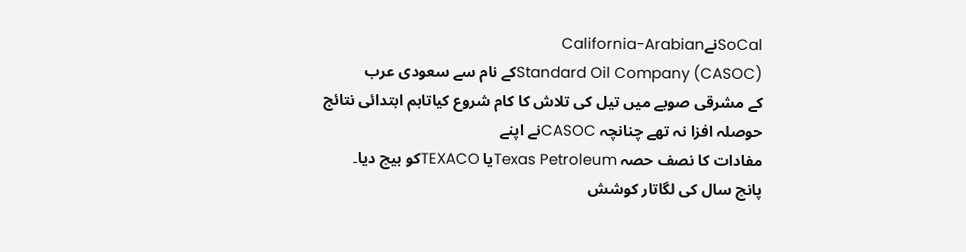SoCalنےCalifornia-Arabian
Standard Oil Company (CASOC)کے نام سے سعودی عرب
کے مشرقی صوبے میں تیل کی تلاش کا کام شروع کیاتاہم ابتدائی نتائج
حوصلہ افزا نہ تھے چنانچہ CASOCنے اپنے
مفادات کا نصف حصہ Texas Petroleumیا TEXACOکو بیچ دیا۔
پانچ سال کی لگاتار کوشش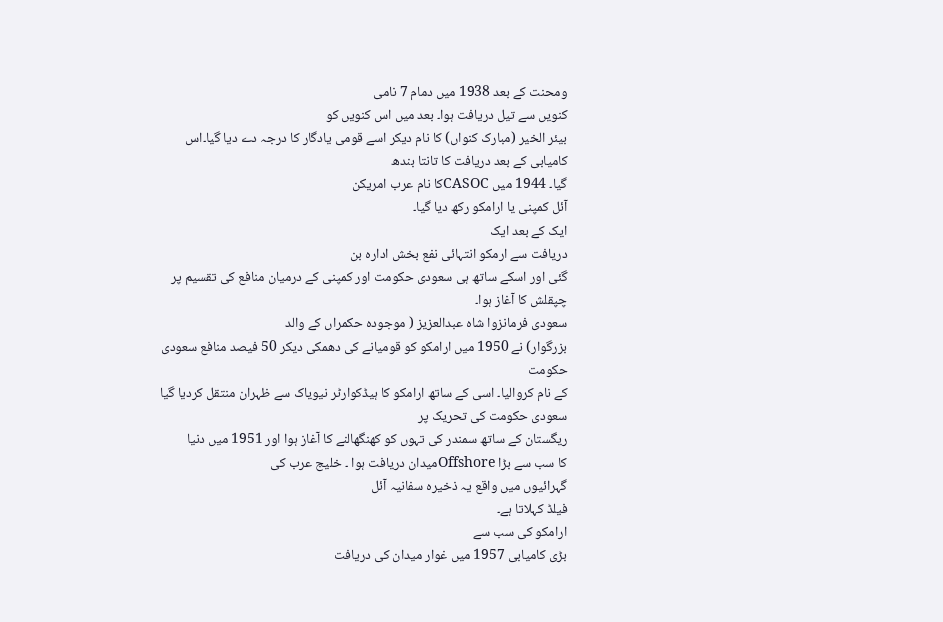ومحنت کے بعد 1938 میں دمام 7 نامی
کنویں سے تیل دریافت ہوا۔ بعد میں اس کنویں کو
بیئر الخیر (مبارک کنواں) کا نام دیکر اسے قومی یادگار کا درجہ دے دیا گیا۔اس
کامیابی کے بعد دریافت کا تانتا بندھ
گیا۔ 1944 میں CASOCکا نام عرب امریکن
آئل کمپنی یا ارامکو رکھ دیا گیا۔
ایک کے بعد ایک
دریافت سے ارمکو انتہائی نفع بخش ادارہ بن
گئی اور اسکے ساتھ ہی سعودی حکومت اور کمپنی کے درمیان منافع کی تقسیم پر چپقلش کا آغاز ہوا۔
سعودی فرمانزوا شاہ عبدالعزیز ( موجودہ حکمراں کے والد
بزرگوار) نے 1950 میں ارامکو کو قومیانے کی دھمکی دیکر 50 فیصد منافع سعودی حکومت
کے نام کروالیا۔ اسی کے ساتھ ارامکو کا ہیڈکوارٹر نیویاک سے ظہران منتقل کردیا گیا
سعودی حکومت کی تحریک پر
ریگستان کے ساتھ سمندر کی تہوں کو کھنگھالنے کا آغاز ہوا اور 1951 میں دنیا
کا سب سے بڑا Offshoreمیدان دریافت ہوا ۔ خلیج عرب کی
گہرائیوں میں واقع یہ ذخیرہ سفانیہ آئل
فیلڈ کہلاتا ہے۔
ارامکو کی سب سے
بڑی کامیابی 1957 میں غوار میدان کی دریافت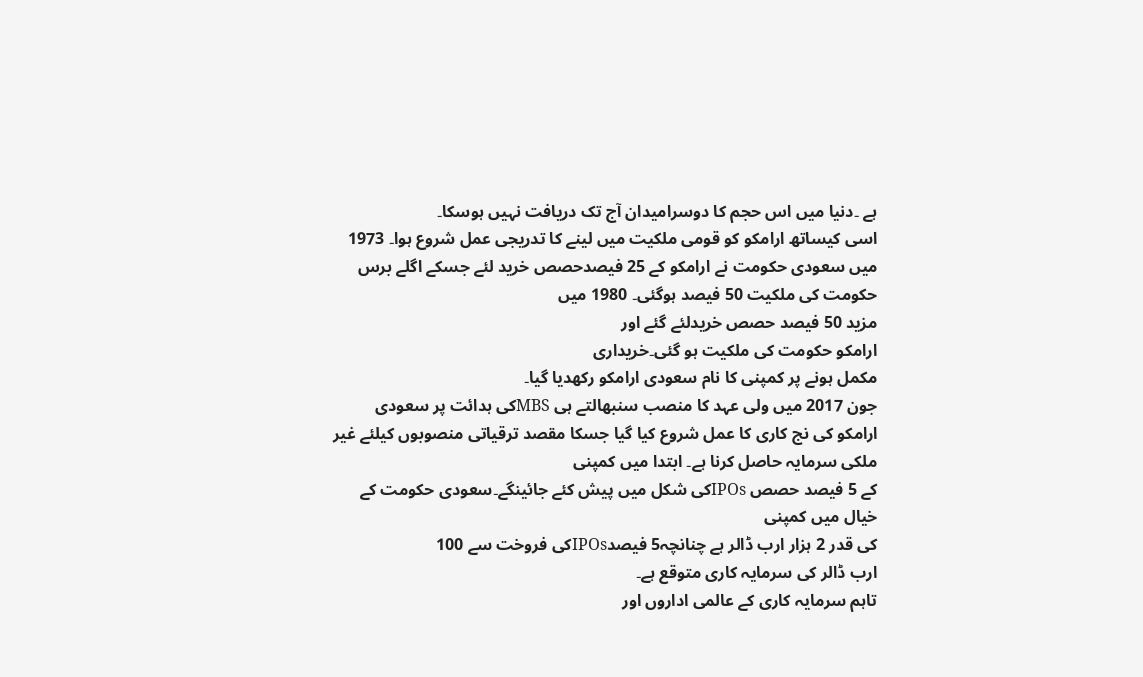ہے ۔دنیا میں اس حجم کا دوسرامیدان آج تک دریافت نہیں ہوسکا۔
اسی کیساتھ ارامکو کو قومی ملکیت میں لینے کا تدریجی عمل شروع ہوا۔ 1973
میں سعودی حکومت نے ارامکو کے 25 فیصدحصص خرید لئے جسکے اگلے برس حکومت کی ملکیت 50 فیصد ہوگئی۔ 1980 میں
مزید 50 فیصد حصص خریدلئے گئے اور
ارامکو حکومت کی ملکیت ہو گئی۔خریداری
مکمل ہونے پر کمپنی کا نام سعودی ارامکو رکھدیا گیا۔
جون 2017 میں ولی عہد کا منصب سنبھالتے ہی MBSکی ہدائت پر سعودی
ارامکو کی نج کاری کا عمل شروع کیا گیا جسکا مقصد ترقیاتی منصوبوں کیلئے غیر ملکی سرمایہ حاصل کرنا ہے۔ ابتدا میں کمپنی
کے 5 فیصد حصص IPOsکی شکل میں پیش کئے جائینگے۔سعودی حکومت کے خیال میں کمپنی
کی قدر 2 ہزار ارب ڈالر ہے چنانچہ5 فیصدIPOsکی فروخت سے 100
ارب ڈالر کی سرمایہ کاری متوقع ہے۔
تاہم سرمایہ کاری کے عالمی اداروں اور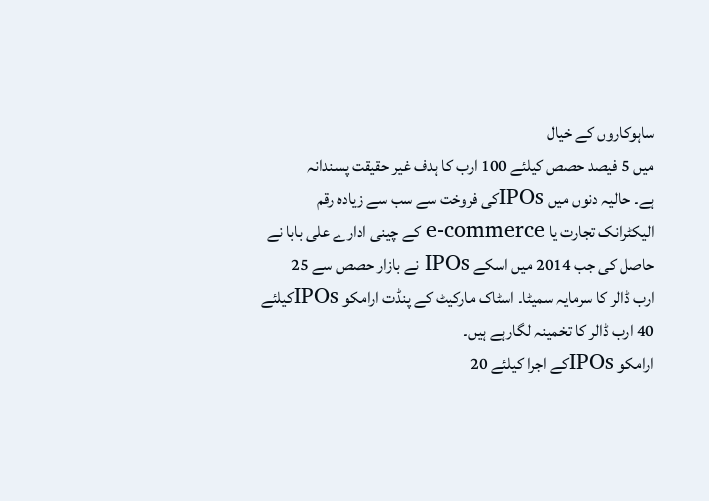ساہوکاروں کے خیال
میں 5 فیصد حصص کیلئے 100 ارب کا ہدف غیر حقیقت پسندانہ
ہے۔ حالیہ دنوں میں IPOsکی فروخت سے سب سے زیادہ رقم
الیکٹرانک تجارت یا e-commerce کے چینی ادارے علی بابا نے
حاصل کی جب 2014 میں اسکے IPOs نے بازار حصص سے 25
ارب ڈالر کا سرمایہ سمیٹا۔ اسٹاک مارکیٹ کے پنڈت ارامکو IPOsکیلئے 40 ارب ڈالر کا تخمینہ لگارہے ہیں۔
ارامکو IPOsکے اجرا کیلئے 20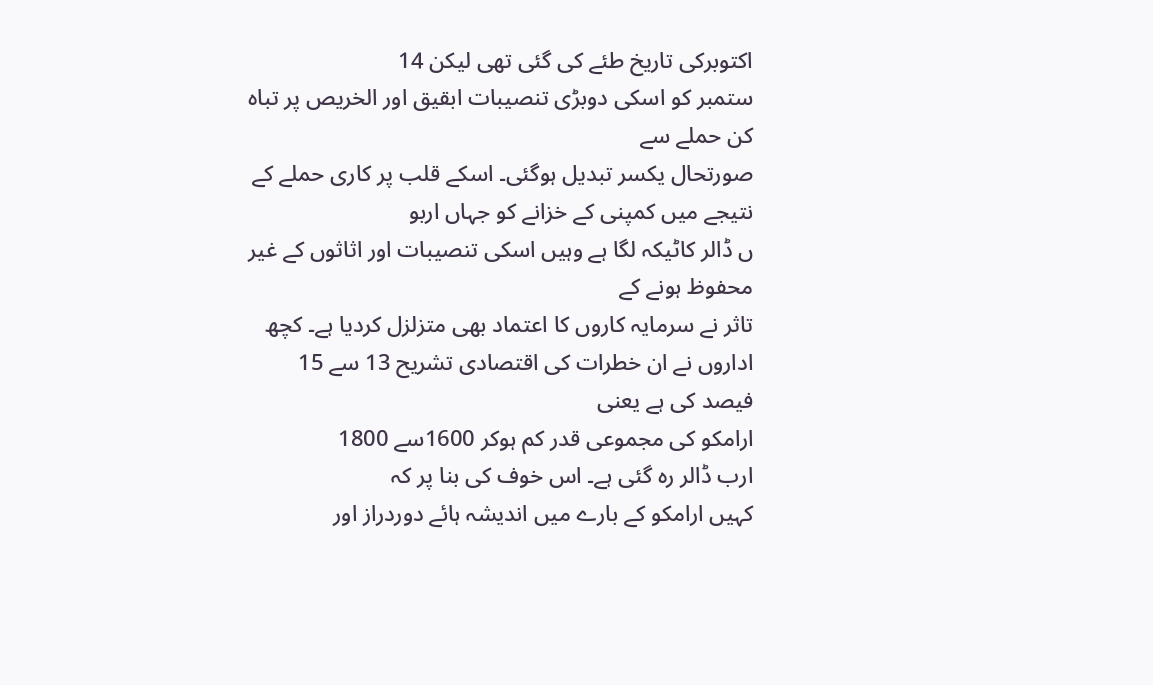اکتوبرکی تاریخ طئے کی گئی تھی لیکن 14
ستمبر کو اسکی دوبڑی تنصیبات ابقیق اور الخریص پر تباہ کن حملے سے
صورتحال یکسر تبدیل ہوگئی۔ اسکے قلب پر کاری حملے کے نتیجے میں کمپنی کے خزانے کو جہاں اربو
ں ڈالر کاٹیکہ لگا ہے وہیں اسکی تنصیبات اور اثاثوں کے غیر محفوظ ہونے کے
تاثر نے سرمایہ کاروں کا اعتماد بھی متزلزل کردیا ہے۔ کچھ اداروں نے ان خطرات کی اقتصادی تشریح 13 سے 15 فیصد کی ہے یعنی
ارامکو کی مجموعی قدر کم ہوکر 1600سے 1800
ارب ڈالر رہ گئی ہے۔ اس خوف کی بنا پر کہ
کہیں ارامکو کے بارے میں اندیشہ ہائے دوردراز اور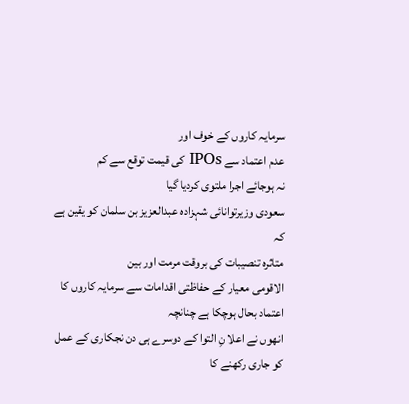سرمایہ کاروں کے خوف اور
عدم اعتماد سے IPOs کی قیمت توقع سے کم
نہ ہوجائے اجرا ملتوی کردیا گیا
سعودی وزیرتوانائی شہزادہ عبدالعزیز بن سلمان کو یقین ہے کہ
متاثرہ تنصیبات کی بروقت مرمت اور بین
الاقومی معیار کے حفاظتی اقدامات سے سرمایہ کاروں کا اعتماد بحال ہوچکا ہے چنانچہ
انھوں نے اعلا نِ التوا کے دوسرے ہی دن نجکاری کے عمل کو جاری رکھنے کا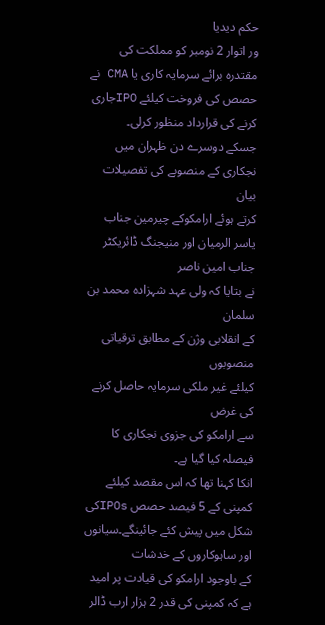حکم دیدیا
ور اتوار 2 نومبر کو مملکت کی مقتدرہ برائے سرمایہ کاری یا CMA نے حصص کی فروخت کیلئے IPOجاری
کرنے کی قرارداد منظور کرلی۔
جسکے دوسرے دن ظہران میں نجکاری کے منصوبے کی تفصیلات بیان
کرتے ہوئے ارامکوکے چیرمین جناب یاسر الرمیان اور منیجنگ ڈائریکٹر جناب امین ناصر
نے بتایا کہ ولی عہد شہزادہ محمد بن سلمان
کے انقلابی وژن کے مطابق ترقیاتی منصوبوں
کیلئے غیر ملکی سرمایہ حاصل کرنے کی غرض
سے ارامکو کی جزوی نجکاری کا فیصلہ کیا گیا ہے۔
انکا کہنا تھا کہ اس مقصد کیلئے کمپنی کے 5 فیصد حصص IPOsکی شکل میں پیش کئے جائینگے۔سیانوں اور ساہوکاروں کے خدشات
کے باوجود ارامکو کی قیادت پر امید ہے کہ کمپنی کی قدر 2 ہزار ارب ڈالر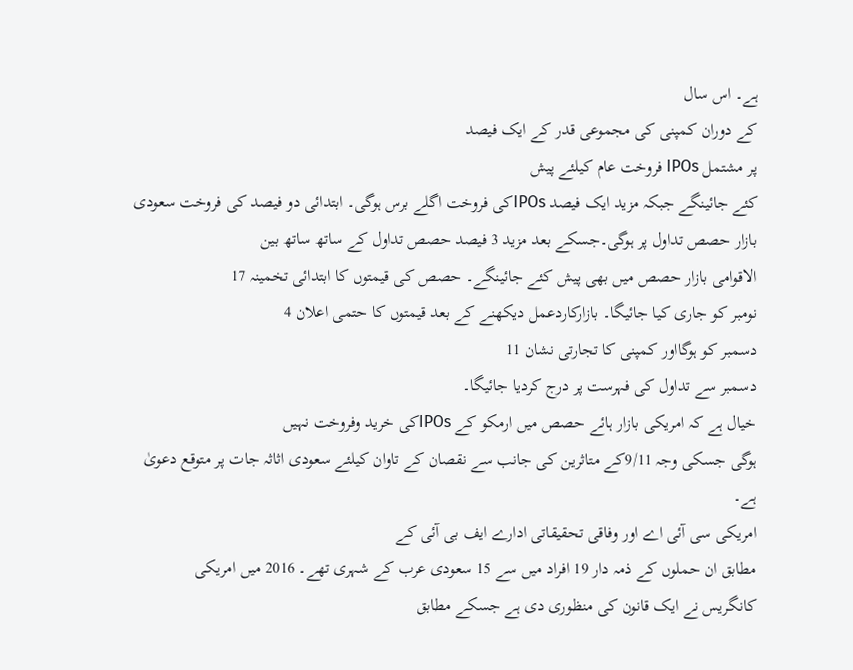ہے۔ اس سال
کے دوران کمپنی کی مجموعی قدر کے ایک فیصد
پر مشتمل IPOs فروخت عام کیلئے پیش
کئے جائینگے جبکہ مزید ایک فیصد IPOsکی فروخت اگلے برس ہوگی۔ ابتدائی دو فیصد کی فروخت سعودی
بازار حصص تداول پر ہوگی۔جسکے بعد مزید 3 فیصد حصص تداول کے ساتھ ساتھ بین
الاقوامی بازار حصص میں بھی پیش کئے جائینگے۔ حصص کی قیمتوں کا ابتدائی تخمینہ 17
نومبر کو جاری کیا جائیگا۔ بازارکاردعمل دیکھنے کے بعد قیمتوں کا حتمی اعلان 4
دسمبر کو ہوگااور کمپنی کا تجارتی نشان 11
دسمبر سے تداول کی فہرست پر درج کردیا جائیگا۔
خیال ہے کہ امریکی بازار ہائے حصص میں ارمکو کے IPOsکی خرید وفروخت نہیں
ہوگی جسکی وجہ 9/11کے متاثرین کی جانب سے نقصان کے تاوان کیلئے سعودی اثاثہ جات پر متوقع دعویٰ
ہے۔
امریکی سی آئی اے اور وفاقی تحقیقاتی ادارے ایف بی آئی کے
مطابق ان حملوں کے ذمہ دار 19 افراد میں سے 15 سعودی عرب کے شہری تھے۔ 2016 میں امریکی
کانگریس نے ایک قانون کی منظوری دی ہے جسکے مطابق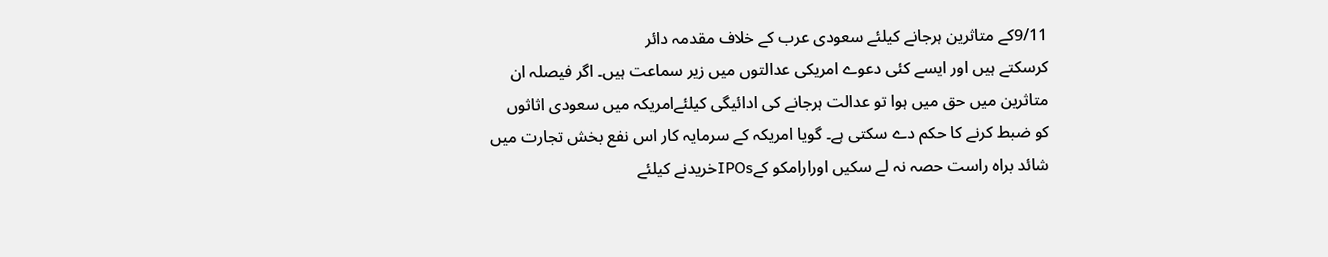9/11کے متاثرین ہرجانے کیلئے سعودی عرب کے خلاف مقدمہ دائر
کرسکتے ہیں اور ایسے کئی دعوے امریکی عدالتوں میں زیر سماعت ہیں۔ اگر فیصلہ ان
متاثرین میں حق میں ہوا تو عدالت ہرجانے کی ادائیگی کیلئےامریکہ میں سعودی اثاثوں
کو ضبط کرنے کا حکم دے سکتی ہے۔ گویا امریکہ کے سرمایہ کار اس نفع بخش تجارت میں
شائد براہ راست حصہ نہ لے سکیں اورارامکو کےIPOsخریدنے کیلئے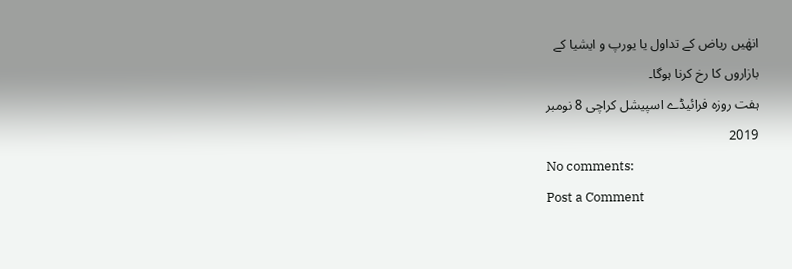انھٰیں ریاض کے تداول یا یورپ و ایشیا کے
بازاروں کا رخ کرنا ہوگا۔
ہفت روزہ فرائیڈے اسپیشل کراچی 8 نومبر
2019
No comments:
Post a Comment